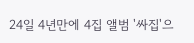24일 4년만에 4집 앨범 '싸집'으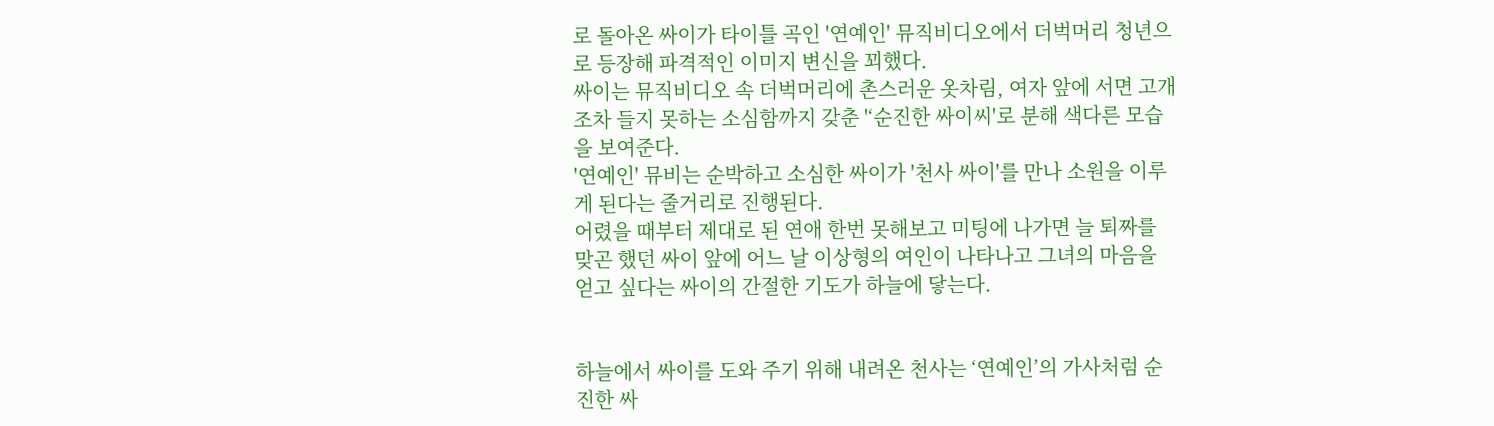로 돌아온 싸이가 타이틀 곡인 '연예인' 뮤직비디오에서 더벅머리 청년으로 등장해 파격적인 이미지 변신을 꾀했다.
싸이는 뮤직비디오 속 더벅머리에 촌스러운 옷차림, 여자 앞에 서면 고개조차 들지 못하는 소심함까지 갖춘 '‘순진한 싸이씨'로 분해 색다른 모습을 보여준다.
'연예인' 뮤비는 순박하고 소심한 싸이가 '천사 싸이'를 만나 소원을 이루게 된다는 줄거리로 진행된다.
어렸을 때부터 제대로 된 연애 한번 못해보고 미팅에 나가면 늘 퇴짜를 맞곤 했던 싸이 앞에 어느 날 이상형의 여인이 나타나고 그녀의 마음을 얻고 싶다는 싸이의 간절한 기도가 하늘에 닿는다.


하늘에서 싸이를 도와 주기 위해 내려온 천사는 ‘연예인’의 가사처럼 순진한 싸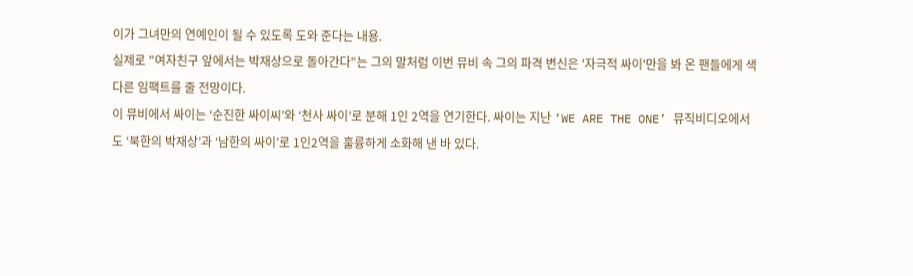이가 그녀만의 연예인이 될 수 있도록 도와 준다는 내용.
실제로 "여자친구 앞에서는 박재상으로 돌아간다"는 그의 말처럼 이번 뮤비 속 그의 파격 변신은 '자극적 싸이'만을 봐 온 팬들에게 색다른 임팩트를 줄 전망이다.
이 뮤비에서 싸이는 ‘순진한 싸이씨’와 ‘천사 싸이’로 분해 1인 2역을 연기한다. 싸이는 지난 ‘WE ARE THE ONE’ 뮤직비디오에서도 ‘북한의 박재상’과 ‘남한의 싸이’로 1인2역을 훌륭하게 소화해 낸 바 있다.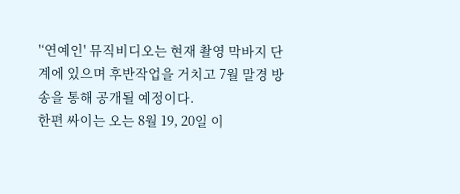'‘연예인' 뮤직비디오는 현재 촬영 막바지 단계에 있으며 후반작업을 거치고 7월 말경 방송을 통해 공개될 예정이다.
한편 싸이는 오는 8월 19, 20일 이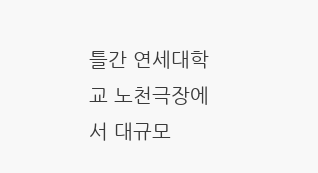틀간 연세대학교 노천극장에서 대규모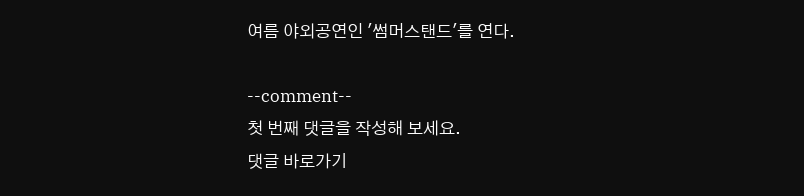여름 야외공연인 '썸머스탠드'를 연다.

--comment--
첫 번째 댓글을 작성해 보세요.
댓글 바로가기